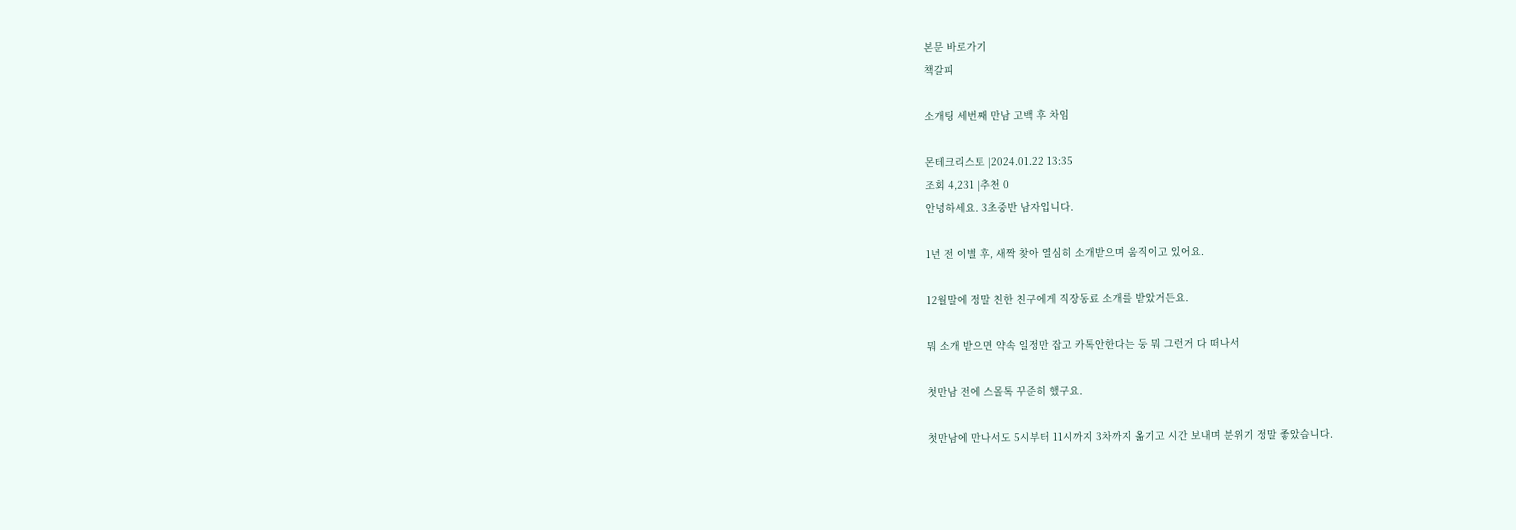본문 바로가기
책갈피

소개팅 세번째 만남 고백 후 차임

몬테크리스토 |2024.01.22 13:35
조회 4,231 |추천 0
안녕하세요. 3초중반 남자입니다.

1년 전 이별 후, 새짝 찾아 열심히 소개받으며 움직이고 있어요.

12월말에 정말 친한 친구에게 직장동료 소개를 받았거든요.

뭐 소개 받으면 약속 일정만 잡고 카톡안한다는 둥 뭐 그런거 다 떠나서

첫만남 전에 스몰톡 꾸준히 했구요.

첫만남에 만나서도 5시부터 11시까지 3차까지 옮기고 시간 보내며 분위기 정말 좋았습니다.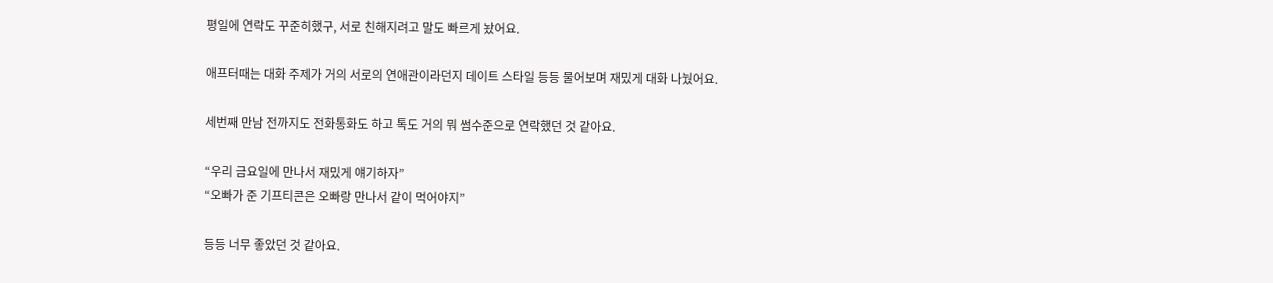평일에 연락도 꾸준히했구, 서로 친해지려고 말도 빠르게 놨어요.

애프터때는 대화 주제가 거의 서로의 연애관이라던지 데이트 스타일 등등 물어보며 재밌게 대화 나눴어요.

세번째 만남 전까지도 전화통화도 하고 톡도 거의 뭐 썸수준으로 연락했던 것 같아요.

“우리 금요일에 만나서 재밌게 얘기하자”
“오빠가 준 기프티콘은 오빠랑 만나서 같이 먹어야지”

등등 너무 좋았던 것 같아요.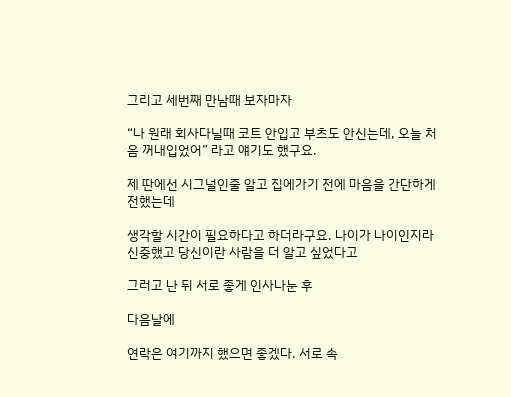그리고 세번째 만남때 보자마자

“나 원래 회사다닐때 코트 안입고 부츠도 안신는데, 오늘 처음 꺼내입었어” 라고 얘기도 했구요.

제 딴에선 시그널인줄 알고 집에가기 전에 마음을 간단하게 전했는데

생각할 시간이 필요하다고 하더라구요. 나이가 나이인지라 신중했고 당신이란 사람을 더 알고 싶었다고

그러고 난 뒤 서로 좋게 인사나눈 후

다음날에

연락은 여기까지 했으면 좋겠다. 서로 속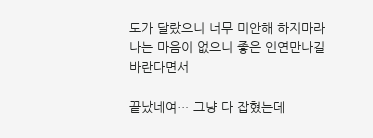도가 달랐으니 너무 미안해 하지마라
나는 마음이 없으니 좋은 인연만나길 바란다면서

끝났네여… 그냥 다 잡혔는데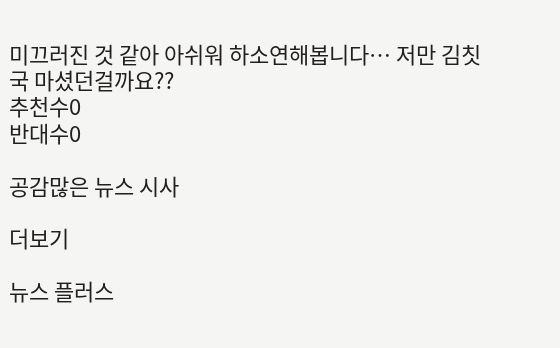미끄러진 것 같아 아쉬워 하소연해봅니다… 저만 김칫국 마셨던걸까요??
추천수0
반대수0

공감많은 뉴스 시사

더보기

뉴스 플러스